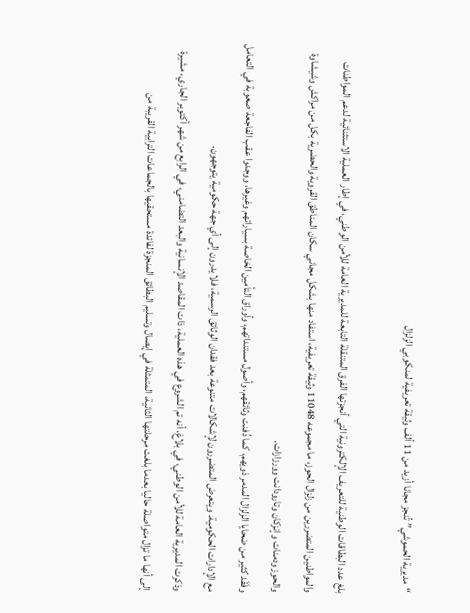“مديرية الحموشي” تُنجز مجانا أزيد من 11 ألف وثيقة تعريفية لمنكوبي الزلزال

بلغ عدد البطاقات الوطنية للتعريف الإلكترونية التي أنجزتها الفرق المتنقلة التابعة للمديرية العامة للأمن الوطني، في إطار العملية الاستثنائية لدعم المواطنات والمواطنين المتضررين من زلزال الحوز، ما مجموعه 11048 وثيقة تعريفية، استفاد منها بشكل مجاني سكان المناطق القروية والحضرية بكل من مراكش وشيشاوة والحوز ودمنات وإنزكان وتارودانت وورزازات.
وفَقَد كثير من ضحايا الزلزال المدمر ذويهم، كما دُفنت وثائقهم، وأصول مستنداتهم، وأوراق التأمين الخاصة بسياراتهم وغيرها، ووجدوا عقب الفاجعة صعوبة في التعامل مع الإدارات الحكومية. ويتعرض المتضررون لإشكالات متنوعة بعد فقدان الوثائق الرسمية، فلا يدرون إلى أي جهة حكومية يتوجهون.
وذكرت المديرية العامة للأمن الوطني، في بلاغ، أنه تم الشروع في هذه العملية، ذات المقاصد الإنسانية والبعد التضامني، في الرابع من شهر أكتوبر الجاري، مشيرة إلى أنها ما تزال متواصلة حاليا بعدما بلغت مرحلتها الثانية، المتمثلة في إيصال وتسليم البطائق المنجزة لفائدة مستحقيها بالجماعات الترابية القريبة من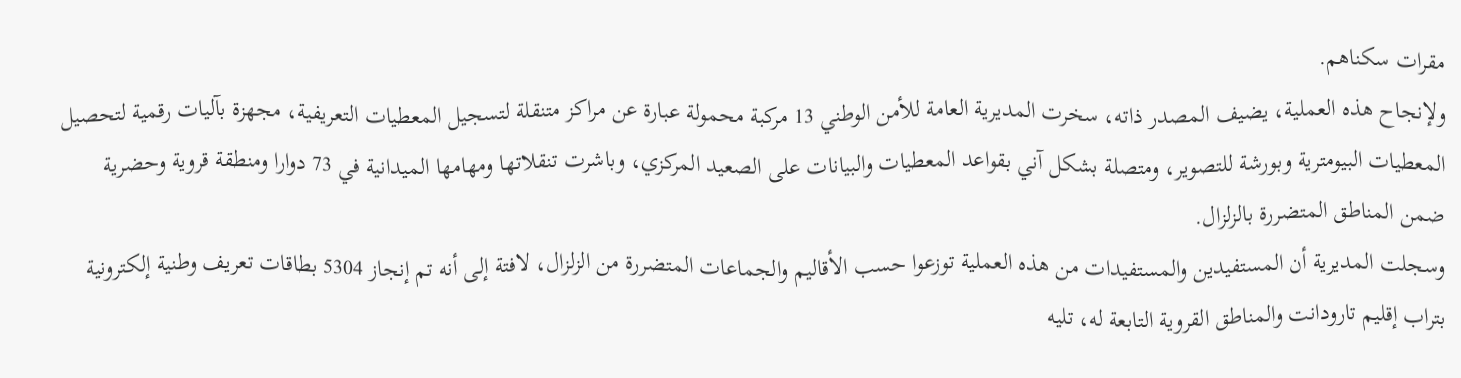مقرات سكناهم.
ولإنجاح هذه العملية، يضيف المصدر ذاته، سخرت المديرية العامة للأمن الوطني 13 مركبة محمولة عبارة عن مراكز متنقلة لتسجيل المعطيات التعريفية، مجهزة بآليات رقمية لتحصيل المعطيات البيومترية وبورشة للتصوير، ومتصلة بشكل آني بقواعد المعطيات والبيانات على الصعيد المركزي، وباشرت تنقلاتها ومهامها الميدانية في 73 دوارا ومنطقة قروية وحضرية ضمن المناطق المتضررة بالزلزال.
وسجلت المديرية أن المستفيدين والمستفيدات من هذه العملية توزعوا حسب الأقاليم والجماعات المتضررة من الزلزال، لافتة إلى أنه تم إنجاز 5304 بطاقات تعريف وطنية إلكترونية بتراب إقليم تارودانت والمناطق القروية التابعة له، تليه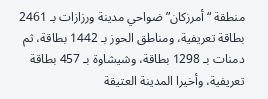منطقة “أمرزكان” ضواحي مدينة ورزازات بـ 2461 بطاقة تعريفية، ومناطق الحوز بـ 1442 بطاقة، ثم دمنات بـ 1298 بطاقة، وشيشاوة بـ 457 بطاقة تعريفية، وأخيرا المدينة العتيقة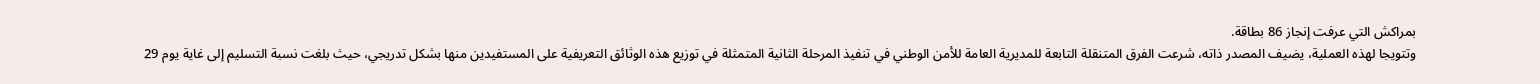بمراكش التي عرفت إنجاز 86 بطاقة.
وتتويجا لهذه العملية، يضيف المصدر ذاته، شرعت الفرق المتنقلة التابعة للمديرية العامة للأمن الوطني في تنفيذ المرحلة الثانية المتمثلة في توزيع هذه الوثائق التعريفية على المستفيدين منها بشكل تدريجي، حيث بلغت نسبة التسليم إلى غاية يوم 29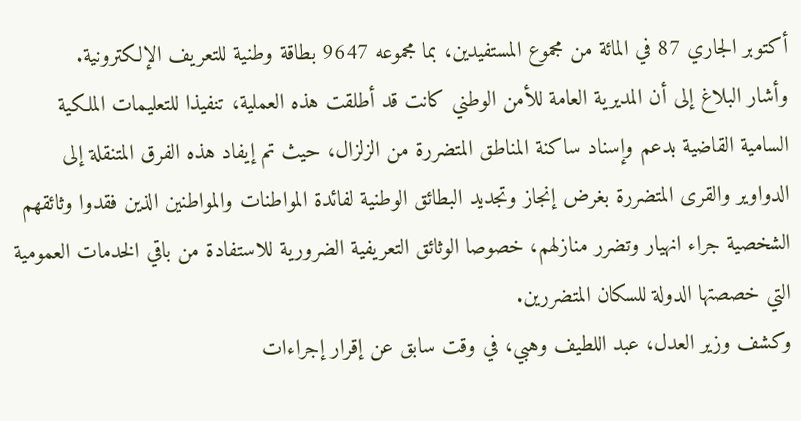أكتوبر الجاري 87 في المائة من مجموع المستفيدين، بما مجموعه 9647 بطاقة وطنية للتعريف الإلكترونية.
وأشار البلاغ إلى أن المديرية العامة للأمن الوطني كانت قد أطلقت هذه العملية، تنفيذا للتعليمات الملكية السامية القاضية بدعم وإسناد ساكنة المناطق المتضررة من الزلزال، حيث تم إيفاد هذه الفرق المتنقلة إلى الدواوير والقرى المتضررة بغرض إنجاز وتجديد البطائق الوطنية لفائدة المواطنات والمواطنين الذين فقدوا وثائقهم الشخصية جراء انهيار وتضرر منازلهم، خصوصا الوثائق التعريفية الضرورية للاستفادة من باقي الخدمات العمومية التي خصصتها الدولة للسكان المتضررين.
وكشف وزير العدل، عبد اللطيف وهبي، في وقت سابق عن إقرار إجراءات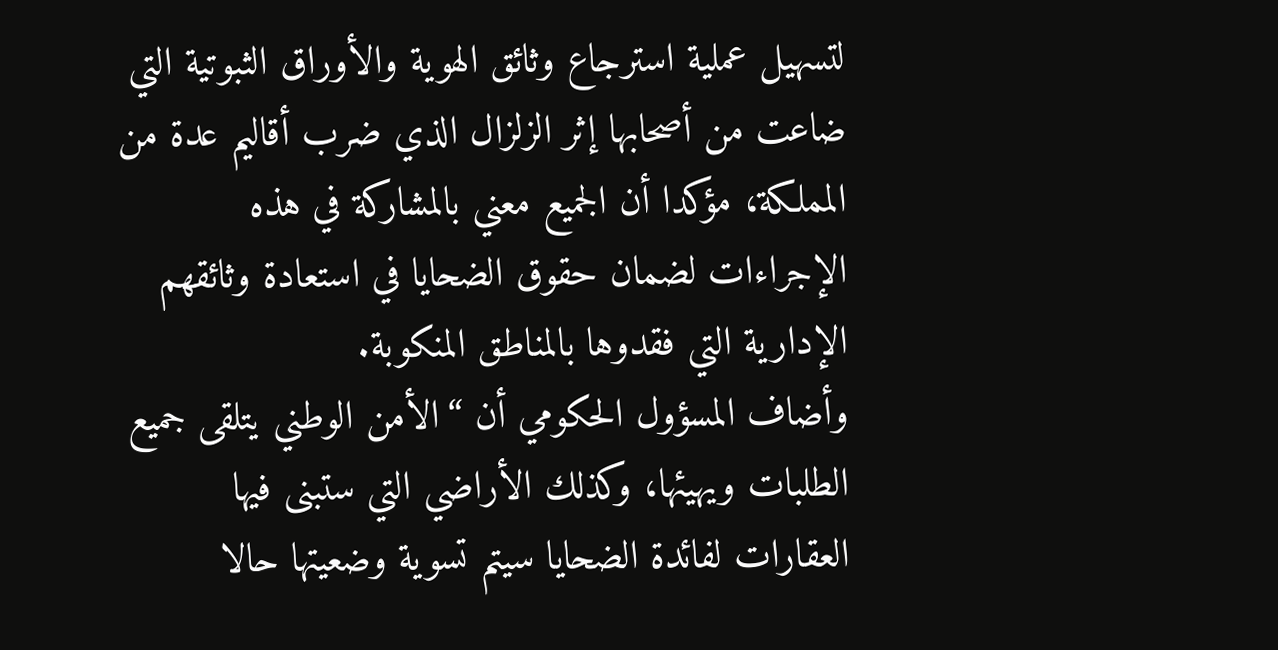لتسهيل عملية استرجاع وثائق الهوية والأوراق الثبوتية التي ضاعت من أصحابها إثر الزلزال الذي ضرب أقاليم عدة من المملكة، مؤكدا أن الجميع معني بالمشاركة في هذه الإجراءات لضمان حقوق الضحايا في استعادة وثائقهم الإدارية التي فقدوها بالمناطق المنكوبة.
وأضاف المسؤول الحكومي أن “الأمن الوطني يتلقى جميع الطلبات ويهيئها، وكذلك الأراضي التي ستبنى فيها العقارات لفائدة الضحايا سيتم تسوية وضعيتها حالا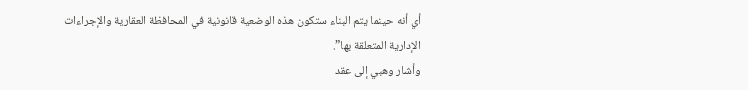أي أنه حينما يتم البناء ستكون هذه الوضعية قانونية في المحافظة العقارية والإجراءات الإدارية المتعلقة بها”.
وأشار وهبي إلى عقد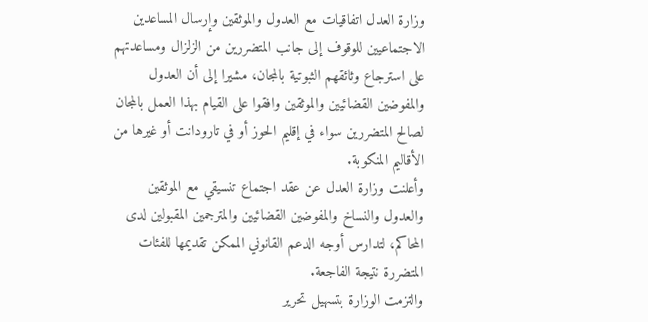وزارة العدل اتفاقيات مع العدول والموثقين وإرسال المساعدين الاجتماعيين للوقوف إلى جانب المتضررين من الزلزال ومساعدتهم على استرجاع وثائقهم الثبوتية بالمجان، مشيرا إلى أن العدول والمفوضين القضائيين والموثقين وافقوا على القيام بهذا العمل بالمجان لصالح المتضررين سواء في إقليم الحوز أو في تارودانت أو غيرها من الأقاليم المنكوبة.
وأعلنت وزارة العدل عن عقد اجتماع تنسيقي مع الموثقين والعدول والنساخ والمفوضين القضائيين والمترجمين المقبولين لدى المحاكم، لتدارس أوجه الدعم القانوني الممكن تقديمها للفئات المتضررة نتيجة الفاجعة.
والتزمت الوزارة بتسهيل تحرير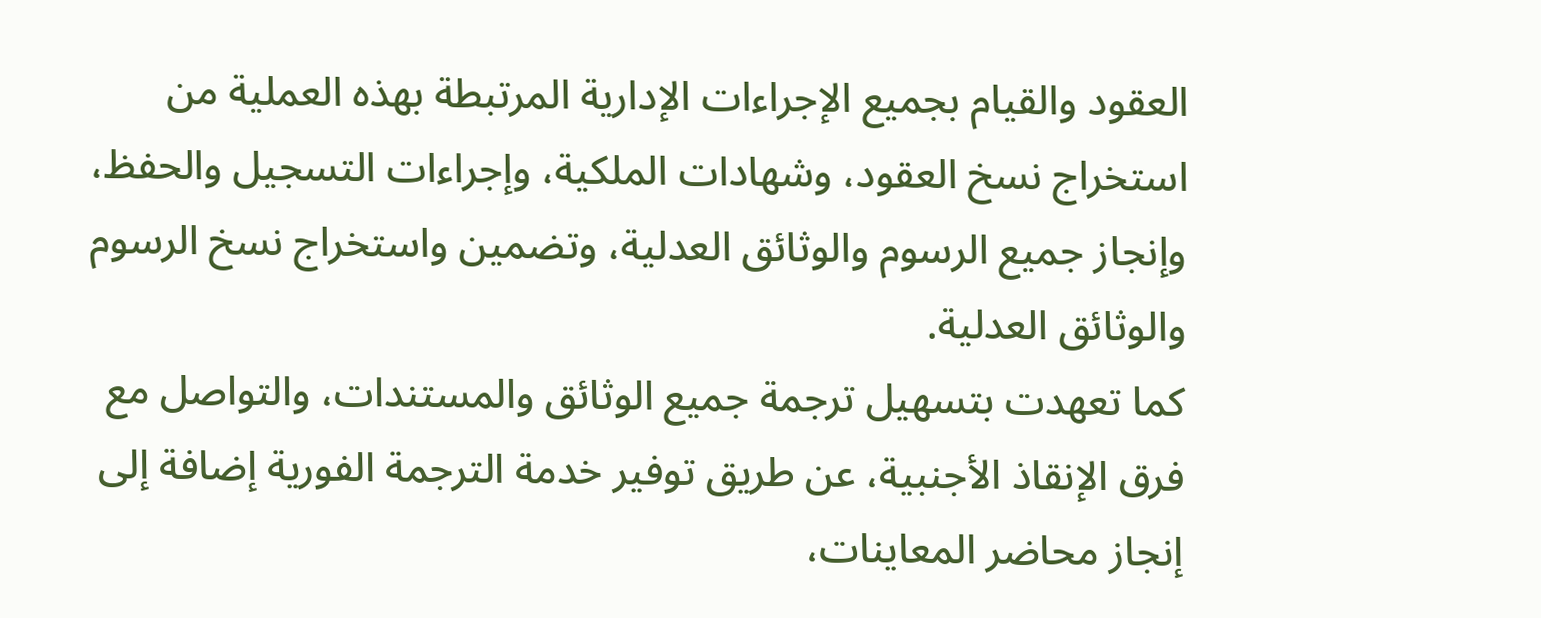العقود والقيام بجميع الإجراءات الإدارية المرتبطة بهذه العملية من استخراج نسخ العقود، وشهادات الملكية، وإجراءات التسجيل والحفظ، وإنجاز جميع الرسوم والوثائق العدلية، وتضمين واستخراج نسخ الرسوم والوثائق العدلية.
كما تعهدت بتسهيل ترجمة جميع الوثائق والمستندات، والتواصل مع فرق الإنقاذ الأجنبية، عن طريق توفير خدمة الترجمة الفورية إضافة إلى إنجاز محاضر المعاينات،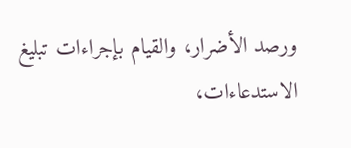ورصد الأضرار، والقيام بإجراءات تبليغ الاستدعاءات،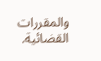والمقررات القضائية.